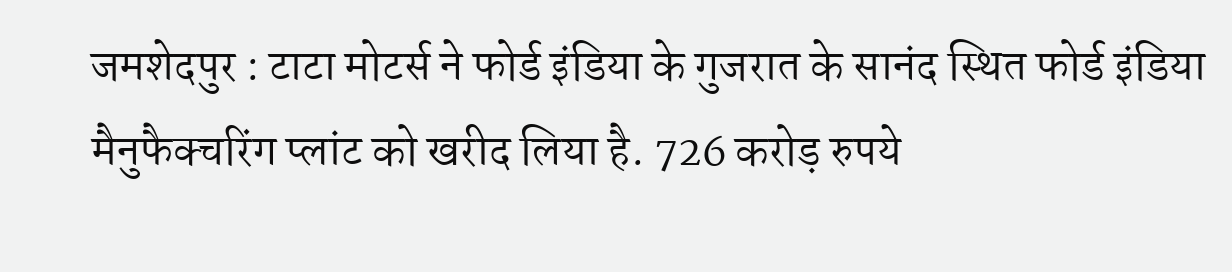जमशेदपुर : टाटा मोटर्स ने फोर्ड इंडिया के गुजरात के सानंद स्थित फोर्ड इंडिया मैनुफैक्चरिंग प्लांट को खरीद लिया है. 726 करोड़ रुपये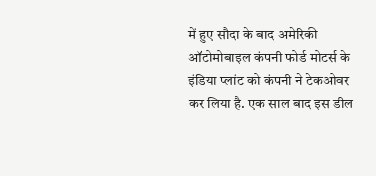में हुए सौदा के बाद अमेरिकी ऑटोमोबाइल कंपनी फोर्ड मोटर्स के इंडिया प्लांट को कंपनी ने टेकओवर कर लिया है. एक साल बाद इस डील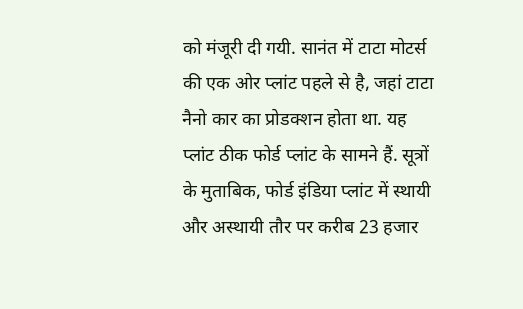को मंजूरी दी गयी. सानंत में टाटा मोटर्स की एक ओर प्लांट पहले से है, जहां टाटा नैनो कार का प्रोडक्शन होता था. यह प्लांट ठीक फोर्ड प्लांट के सामने हैं. सूत्रों के मुताबिक, फोर्ड इंडिया प्लांट में स्थायी और अस्थायी तौर पर करीब 23 हजार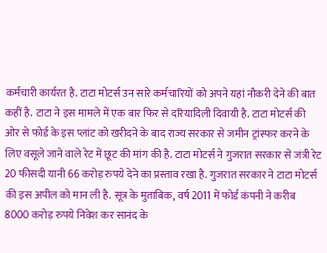कर्मचारी कार्यरत है. टाटा मोटर्स उन सारे कर्मचारियों को अपने यहां नौकरी देने की बात कहीं है. टाटा ने इस मामले में एक बार फिर से दरियादिली दिवायी है. टाटा मोटर्स की ओर से फोर्ड के इस प्लांट को खरीदने के बाद राज्य सरकार से जमीन ट्रांस्फर करने के लिए वसूले जाने वाले रेट में छूट की मांग की है. टाटा मोटर्स ने गुजरात सरकार से जंत्री रेट 20 फीसदी यानी 66 करोड़ रुपये देने का प्रस्ताव रखा है. गुजरात सरकार ने टाटा मोटर्स की इस अपील को मान ली है. सूत्र के मुताबिक, वर्ष 2011 में फोर्ड कंपनी ने करीब 8000 करोड़ रुपये निवेश कर सानंद के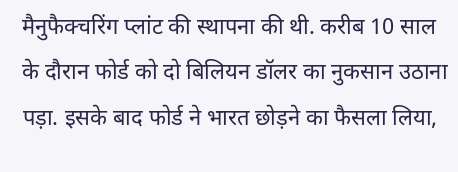मैनुफैक्चरिंग प्लांट की स्थापना की थी. करीब 10 साल के दौरान फोर्ड को दो बिलियन डॉलर का नुकसान उठाना पड़ा. इसके बाद फोर्ड ने भारत छोड़ने का फैसला लिया,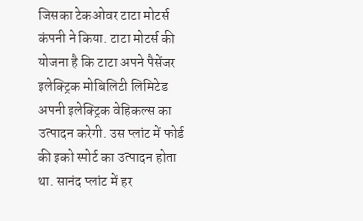जिसका टेकओवर टाटा मोटर्स कंपनी ने किया. टाटा मोटर्स की योजना है कि टाटा अपने पैसेंजर इलेक्ट्रिक मोबिलिटी लिमिटेड अपनी इलेक्ट्रिक वेहिकल्स का उत्पादन करेगी. उस प्लांट में फोर्ड की इको स्पोर्ट का उत्पादन होता था. सानंद प्लांट में हर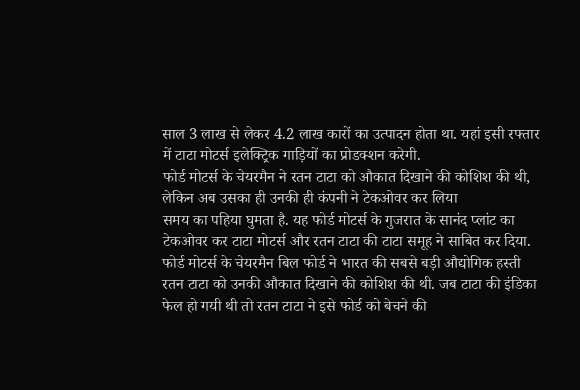साल 3 लाख से लेकर 4.2 लाख कारों का उत्पादन होता था. यहां इसी रफ्तार में टाटा मोटर्स इलेक्ट्रिक गाड़ियों का प्रोडक्शन करेगी.
फोर्ड मोटर्स के चेयरमैन ने रतन टाटा को औकात दिखाने की कोशिश की थी, लेकिन अब उसका ही उनकी ही कंपनी ने टेकओवर कर लिया
समय का पहिया घुमता है. यह फोर्ड मोटर्स के गुजरात के सानंद प्लांट का टेकओवर कर टाटा मोटर्स और रतन टाटा की टाटा समूह ने साबित कर दिया. फोर्ड मोटर्स के चेयरमैन बिल फोर्ड ने भारत की सबसे बड़ी औद्योगिक हस्ती रतन टाटा को उनकी औकात दिखाने की कोशिश की थी. जब टाटा की इंडिका फेल हो गयी थी तो रतन टाटा ने इसे फोर्ड को बेचने की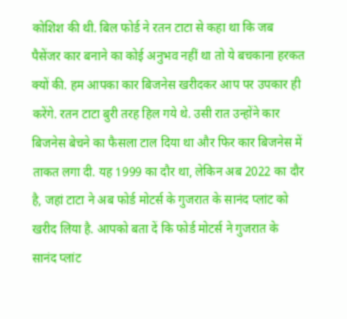कोशिश की थी. बिल फोर्ड ने रतन टाटा से कहा था कि जब पैसेंजर कार बनाने का कोई अनुभव नहीं था तो ये बचकाना हरकत क्यों की. हम आपका कार बिजनेस खरीदकर आप पर उपकार ही करेंगे. रतन टाटा बुरी तरह हिल गये थे. उसी रात उन्होंने कार बिजनेस बेचने का फैसला टाल दिया था और फिर कार बिजनेस में ताकत लगा दी. यह 1999 का दौर था, लेकिन अब 2022 का दौर है, जहां टाटा ने अब फोर्ड मोटर्स के गुजरात के सानंद प्लांट को खरीद लिया है. आपको बता दें कि फोर्ड मोटर्स ने गुजरात के सानंद प्लांट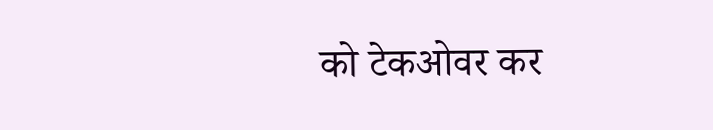को टेकओवर कर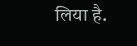लिया है.